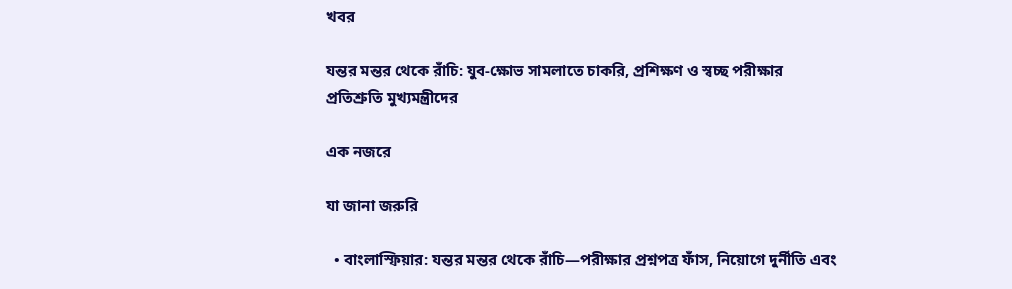খবর

যন্তর মন্তর থেকে রাঁচি: যুব-ক্ষোভ সামলাতে চাকরি, প্রশিক্ষণ ও স্বচ্ছ পরীক্ষার প্রতিশ্রুতি মুখ্যমন্ত্রীদের

এক নজরে

যা জানা জরুরি

  • বাংলাস্ফিয়ার: যন্তর মন্তর থেকে রাঁচি—পরীক্ষার প্রশ্নপত্র ফাঁস, নিয়োগে দুর্নীতি এবং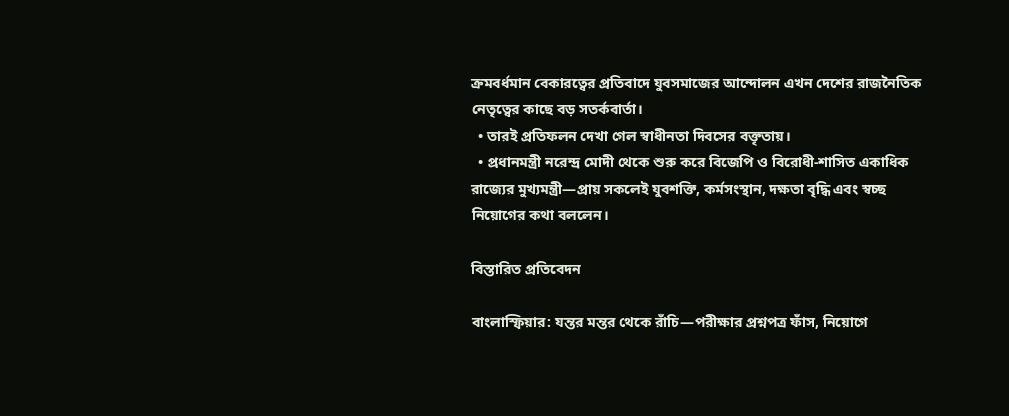ক্রমবর্ধমান বেকারত্বের প্রতিবাদে যুবসমাজের আন্দোলন এখন দেশের রাজনৈতিক নেতৃত্বের কাছে বড় সতর্কবার্তা।
  • তারই প্রতিফলন দেখা গেল স্বাধীনতা দিবসের বক্তৃতায়।
  • প্রধানমন্ত্রী নরেন্দ্র মোদী থেকে শুরু করে বিজেপি ও বিরোধী-শাসিত একাধিক রাজ্যের মুখ্যমন্ত্রী—প্রায় সকলেই যুবশক্তি, কর্মসংস্থান, দক্ষতা বৃদ্ধি এবং স্বচ্ছ নিয়োগের কথা বললেন।

বিস্তারিত প্রতিবেদন

বাংলাস্ফিয়ার: যন্তর মন্তর থেকে রাঁচি—পরীক্ষার প্রশ্নপত্র ফাঁস, নিয়োগে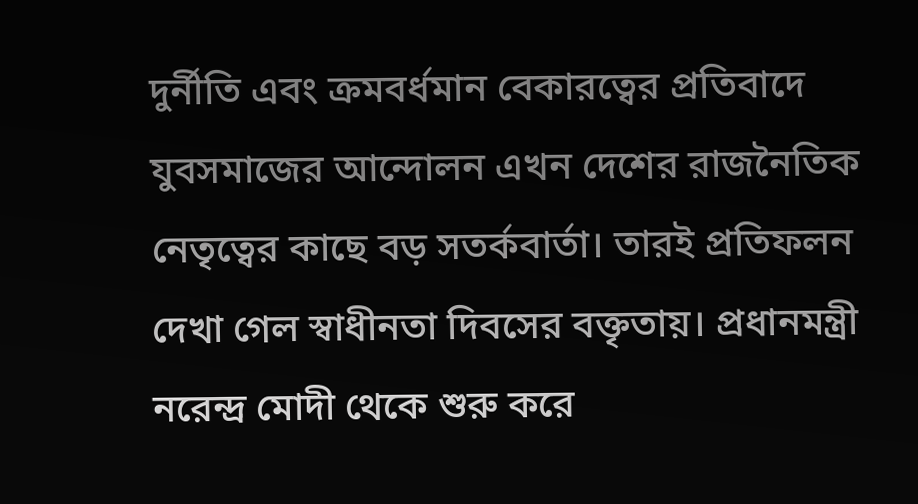দুর্নীতি এবং ক্রমবর্ধমান বেকারত্বের প্রতিবাদে যুবসমাজের আন্দোলন এখন দেশের রাজনৈতিক নেতৃত্বের কাছে বড় সতর্কবার্তা। তারই প্রতিফলন দেখা গেল স্বাধীনতা দিবসের বক্তৃতায়। প্রধানমন্ত্রী নরেন্দ্র মোদী থেকে শুরু করে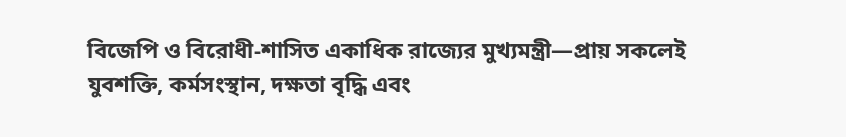বিজেপি ও বিরোধী-শাসিত একাধিক রাজ্যের মুখ্যমন্ত্রী—প্রায় সকলেই যুবশক্তি, কর্মসংস্থান, দক্ষতা বৃদ্ধি এবং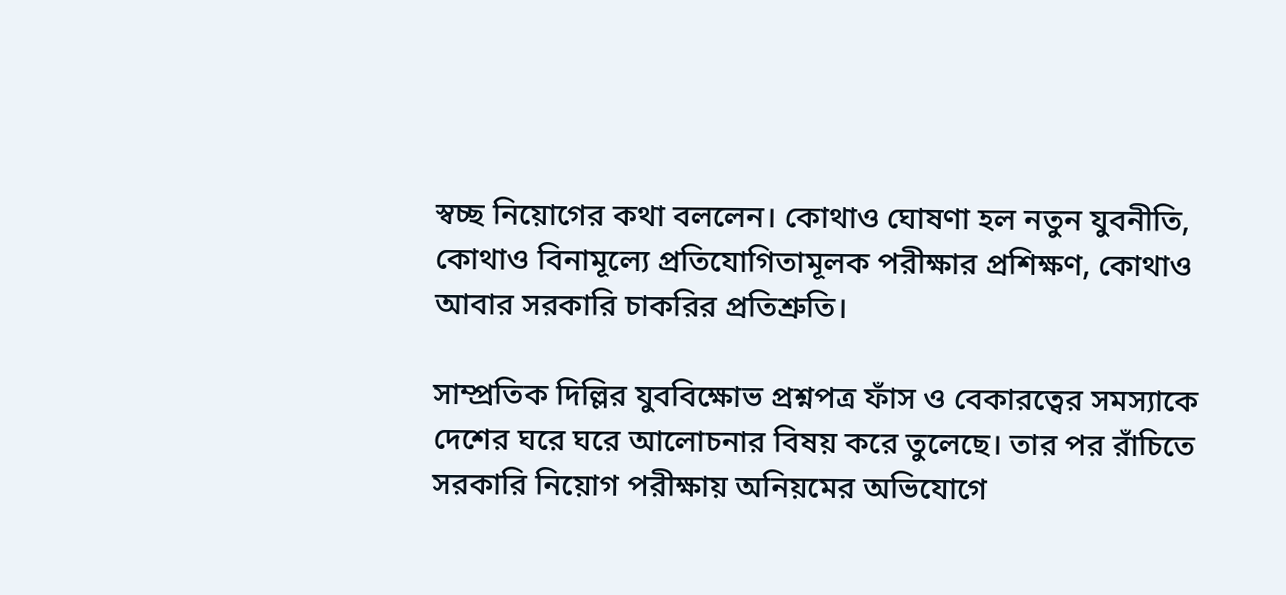স্বচ্ছ নিয়োগের কথা বললেন। কোথাও ঘোষণা হল নতুন যুবনীতি, কোথাও বিনামূল্যে প্রতিযোগিতামূলক পরীক্ষার প্রশিক্ষণ, কোথাও আবার সরকারি চাকরির প্রতিশ্রুতি।

সাম্প্রতিক দিল্লির যুববিক্ষোভ প্রশ্নপত্র ফাঁস ও বেকারত্বের সমস্যাকে দেশের ঘরে ঘরে আলোচনার বিষয় করে তুলেছে। তার পর রাঁচিতে সরকারি নিয়োগ পরীক্ষায় অনিয়মের অভিযোগে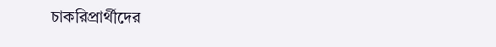চাকরিপ্রার্থীদের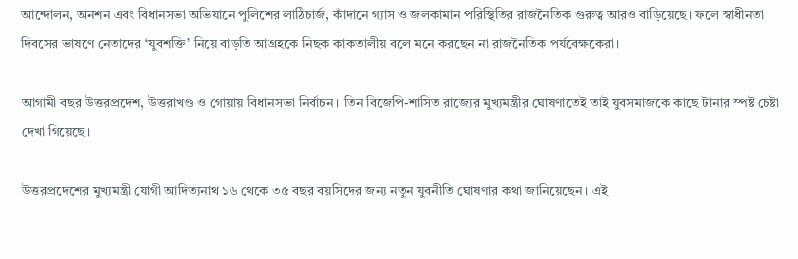আন্দোলন, অনশন এবং বিধানসভা অভিযানে পুলিশের লাঠিচার্জ, কাঁদানে গ্যাস ও জলকামান পরিস্থিতির রাজনৈতিক গুরুত্ব আরও বাড়িয়েছে। ফলে স্বাধীনতা দিবসের ভাষণে নেতাদের ‘যুবশক্তি’ নিয়ে বাড়তি আগ্রহকে নিছক কাকতালীয় বলে মনে করছেন না রাজনৈতিক পর্যবেক্ষকেরা।

আগামী বছর উত্তরপ্রদেশ, উত্তরাখণ্ড ও গোয়ায় বিধানসভা নির্বাচন। তিন বিজেপি-শাসিত রাজ্যের মুখ্যমন্ত্রীর ঘোষণাতেই তাই যুবসমাজকে কাছে টানার স্পষ্ট চেষ্টা দেখা গিয়েছে।

উত্তরপ্রদেশের মুখ্যমন্ত্রী যোগী আদিত্যনাথ ১৬ থেকে ৩৫ বছর বয়সিদের জন্য নতুন যুবনীতি ঘোষণার কথা জানিয়েছেন। এই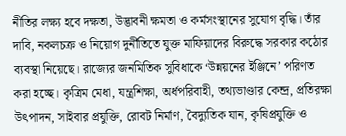নীতির লক্ষ্য হবে দক্ষতা, উদ্ভাবনী ক্ষমতা ও কর্মসংস্থানের সুযোগ বৃদ্ধি। তাঁর দাবি, নকলচক্র ও নিয়োগ দুর্নীতিতে যুক্ত মাফিয়াদের বিরুদ্ধে সরকার কঠোর ব্যবস্থা নিয়েছে। রাজ্যের জনমিতিক সুবিধাকে ‘উন্নয়নের ইঞ্জিনে’ পরিণত করা হচ্ছে। কৃত্রিম মেধা, যন্ত্রশিক্ষা, অর্ধপরিবাহী, তথ্যভাণ্ডার কেন্দ্র, প্রতিরক্ষা উৎপাদন, সাইবার প্রযুক্তি, রোবট নির্মাণ, বৈদ্যুতিক যান, কৃষিপ্রযুক্তি ও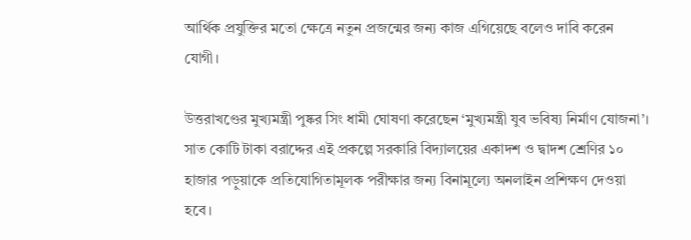আর্থিক প্রযুক্তির মতো ক্ষেত্রে নতুন প্রজন্মের জন্য কাজ এগিয়েছে বলেও দাবি করেন যোগী।

উত্তরাখণ্ডের মুখ্যমন্ত্রী পুষ্কর সিং ধামী ঘোষণা করেছেন ‘মুখ্যমন্ত্রী যুব ভবিষ্য নির্মাণ যোজনা’। সাত কোটি টাকা বরাদ্দের এই প্রকল্পে সরকারি বিদ্যালয়ের একাদশ ও দ্বাদশ শ্রেণির ১০ হাজার পড়ুয়াকে প্রতিযোগিতামূলক পরীক্ষার জন্য বিনামূল্যে অনলাইন প্রশিক্ষণ দেওয়া হবে।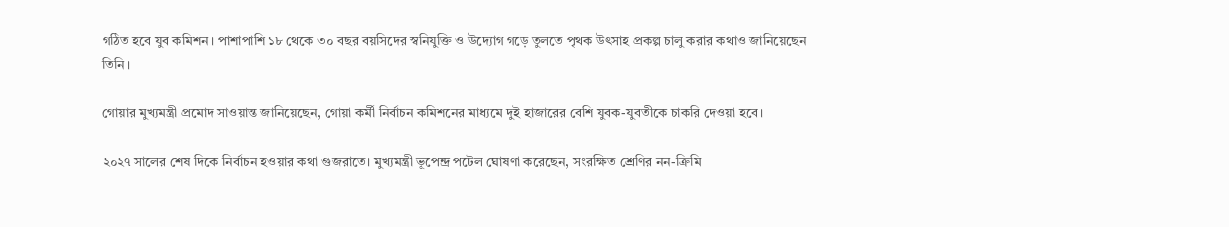গঠিত হবে যুব কমিশন। পাশাপাশি ১৮ থেকে ৩০ বছর বয়সিদের স্বনিযুক্তি ও উদ্যোগ গড়ে তুলতে পৃথক উৎসাহ প্রকল্প চালু করার কথাও জানিয়েছেন তিনি।

গোয়ার মুখ্যমন্ত্রী প্রমোদ সাওয়ান্ত জানিয়েছেন, গোয়া কর্মী নির্বাচন কমিশনের মাধ্যমে দুই হাজারের বেশি যুবক-যুবতীকে চাকরি দেওয়া হবে।

২০২৭ সালের শেষ দিকে নির্বাচন হওয়ার কথা গুজরাতে। মুখ্যমন্ত্রী ভূপেন্দ্র পটেল ঘোষণা করেছেন, সংরক্ষিত শ্রেণির নন-ক্রিমি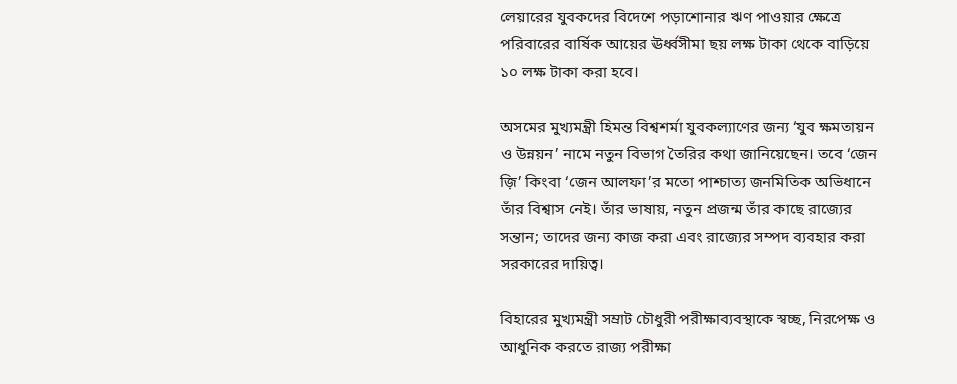লেয়ারের যুবকদের বিদেশে পড়াশোনার ঋণ পাওয়ার ক্ষেত্রে পরিবারের বার্ষিক আয়ের ঊর্ধ্বসীমা ছয় লক্ষ টাকা থেকে বাড়িয়ে ১০ লক্ষ টাকা করা হবে।

অসমের মুখ্যমন্ত্রী হিমন্ত বিশ্বশর্মা যুবকল্যাণের জন্য ‘যুব ক্ষমতায়ন ও উন্নয়ন’ নামে নতুন বিভাগ তৈরির কথা জানিয়েছেন। তবে ‘জেন জ়ি’ কিংবা ‘জেন আলফা’র মতো পাশ্চাত্য জনমিতিক অভিধানে তাঁর বিশ্বাস নেই। তাঁর ভাষায়, নতুন প্রজন্ম তাঁর কাছে রাজ্যের সন্তান; তাদের জন্য কাজ করা এবং রাজ্যের সম্পদ ব্যবহার করা সরকারের দায়িত্ব।

বিহারের মুখ্যমন্ত্রী সম্রাট চৌধুরী পরীক্ষাব্যবস্থাকে স্বচ্ছ, নিরপেক্ষ ও আধুনিক করতে রাজ্য পরীক্ষা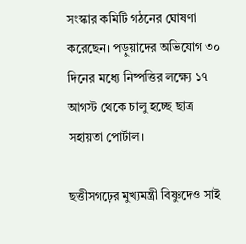সংস্কার কমিটি গঠনের ঘোষণা করেছেন। পড়ুয়াদের অভিযোগ ৩০ দিনের মধ্যে নিষ্পত্তির লক্ষ্যে ১৭ আগস্ট থেকে চালু হচ্ছে ছাত্র সহায়তা পোর্টাল।

ছত্তীসগঢ়ের মুখ্যমন্ত্রী বিষ্ণুদেও সাই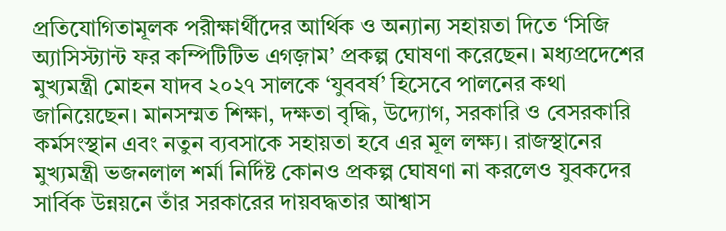প্রতিযোগিতামূলক পরীক্ষার্থীদের আর্থিক ও অন্যান্য সহায়তা দিতে ‘সিজি অ্যাসিস্ট্যান্ট ফর কম্পিটিটিভ এগজ়াম’ প্রকল্প ঘোষণা করেছেন। মধ্যপ্রদেশের মুখ্যমন্ত্রী মোহন যাদব ২০২৭ সালকে ‘যুববর্ষ’ হিসেবে পালনের কথা জানিয়েছেন। মানসম্মত শিক্ষা, দক্ষতা বৃদ্ধি, উদ্যোগ, সরকারি ও বেসরকারি কর্মসংস্থান এবং নতুন ব্যবসাকে সহায়তা হবে এর মূল লক্ষ্য। রাজস্থানের মুখ্যমন্ত্রী ভজনলাল শর্মা নির্দিষ্ট কোনও প্রকল্প ঘোষণা না করলেও যুবকদের সার্বিক উন্নয়নে তাঁর সরকারের দায়বদ্ধতার আশ্বাস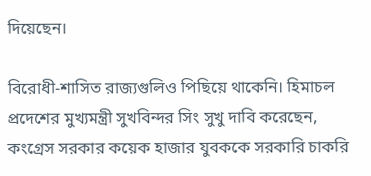দিয়েছেন।

বিরোধী-শাসিত রাজ্যগুলিও পিছিয়ে থাকেনি। হিমাচল প্রদেশের মুখ্যমন্ত্রী সুখবিন্দর সিং সুখু দাবি করেছেন, কংগ্রেস সরকার কয়েক হাজার যুবককে সরকারি চাকরি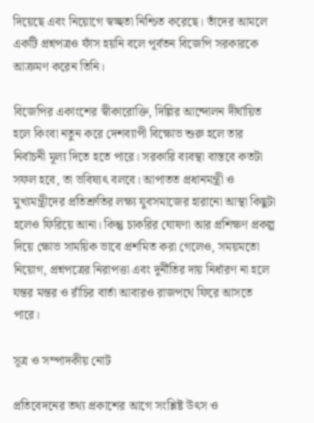দিয়েছে এবং নিয়োগে স্বচ্ছতা নিশ্চিত করেছে। তাঁদের আমলে একটি প্রশ্নপত্রও ফাঁস হয়নি বলে পূর্বতন বিজেপি সরকারকে আক্রমণ করেন তিনি।

বিজেপির একাংশের স্বীকারোক্তি, দিল্লির আন্দোলন দীর্ঘায়িত হলে কিংবা নতুন করে দেশব্যাপী বিক্ষোভ শুরু হলে তার নির্বাচনী মূল্য দিতে হতে পারে। সরকারি ব্যবস্থা বাস্তবে কতটা সফল হবে, তা ভবিষ্যৎ বলবে। আপাতত প্রধানমন্ত্রী ও মুখ্যমন্ত্রীদের প্রতিশ্রুতির লক্ষ্য যুবসমাজের হারানো আস্থা কিছুটা হলেও ফিরিয়ে আনা। কিন্তু চাকরির ঘোষণা আর প্রশিক্ষণ প্রকল্প দিয়ে ক্ষোভ সাময়িক ভাবে প্রশমিত করা গেলেও, সময়মতো নিয়োগ, প্রশ্নপত্রের নিরাপত্তা এবং দুর্নীতির দায় নির্ধারণ না হলে যন্তর মন্তর ও রাঁচির বার্তা আবারও রাজপথে ফিরে আসতে পারে।

সূত্র ও সম্পাদকীয় নোট

প্রতিবেদনের তথ্য প্রকাশের আগে সংশ্লিষ্ট উৎস ও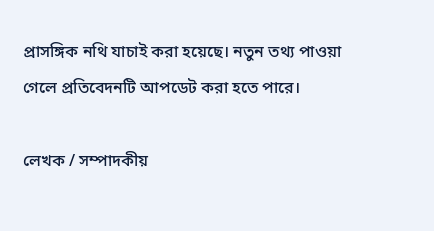প্রাসঙ্গিক নথি যাচাই করা হয়েছে। নতুন তথ্য পাওয়া গেলে প্রতিবেদনটি আপডেট করা হতে পারে।

লেখক / সম্পাদকীয়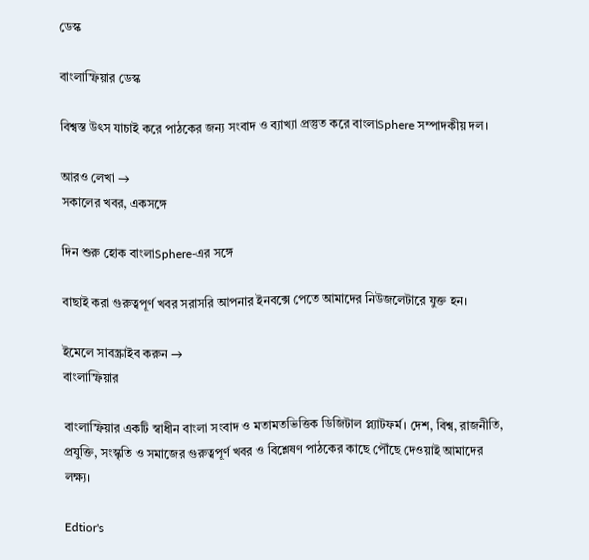ডেস্ক

বাংলাস্ফিয়ার ডেস্ক

বিশ্বস্ত উৎস যাচাই করে পাঠকের জন্য সংবাদ ও ব্যাখ্যা প্রস্তুত করে বাংলাSphere সম্পাদকীয় দল।

আরও লেখা →
সকালের খবর, একসঙ্গে

দিন শুরু হোক বাংলাSphere-এর সঙ্গে

বাছাই করা গুরুত্বপূর্ণ খবর সরাসরি আপনার ইনবক্সে পেতে আমাদের নিউজলেটারে যুক্ত হন।

ইমেলে সাবস্ক্রাইব করুন →
বাংলাস্ফিয়ার

বাংলাস্ফিয়ার একটি স্বাধীন বাংলা সংবাদ ও মতামতভিত্তিক ডিজিটাল প্ল্যাটফর্ম। দেশ, বিশ্ব, রাজনীতি, প্রযুক্তি, সংস্কৃতি ও সমাজের গুরুত্বপূর্ণ খবর ও বিশ্লেষণ পাঠকের কাছে পৌঁছে দেওয়াই আমাদের লক্ষ্য।

Edtior's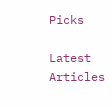Picks

Latest Articles